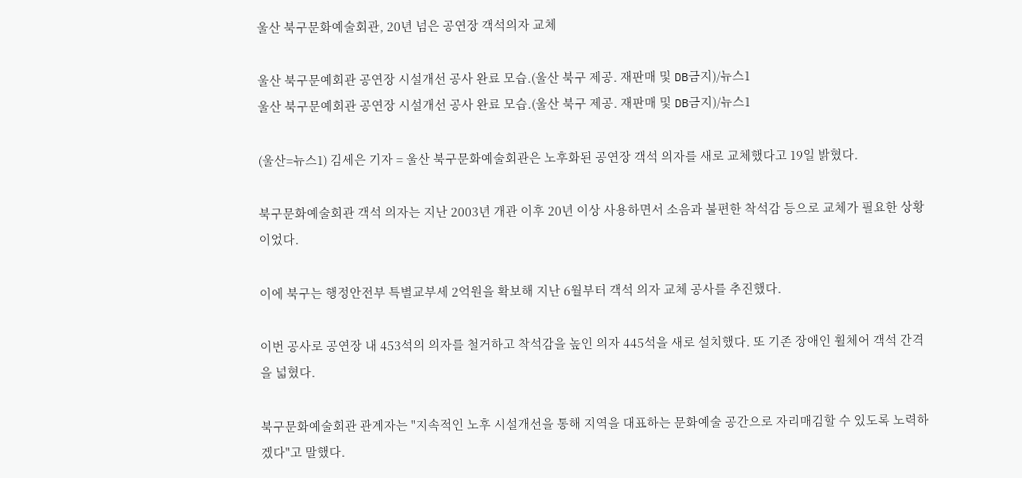울산 북구문화예술회관, 20년 넘은 공연장 객석의자 교체

울산 북구문예회관 공연장 시설개선 공사 완료 모습.(울산 북구 제공. 재판매 및 DB금지)/뉴스1
울산 북구문예회관 공연장 시설개선 공사 완료 모습.(울산 북구 제공. 재판매 및 DB금지)/뉴스1

(울산=뉴스1) 김세은 기자 = 울산 북구문화예술회관은 노후화된 공연장 객석 의자를 새로 교체했다고 19일 밝혔다.

북구문화예술회관 객석 의자는 지난 2003년 개관 이후 20년 이상 사용하면서 소음과 불편한 착석감 등으로 교체가 필요한 상황이었다.

이에 북구는 행정안전부 특별교부세 2억원을 확보해 지난 6월부터 객석 의자 교체 공사를 추진했다.

이번 공사로 공연장 내 453석의 의자를 철거하고 착석감을 높인 의자 445석을 새로 설치했다. 또 기존 장애인 휠체어 객석 간격을 넓혔다.

북구문화예술회관 관계자는 "지속적인 노후 시설개선을 통해 지역을 대표하는 문화예술 공간으로 자리매김할 수 있도록 노력하겠다"고 말했다.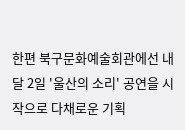한편 북구문화예술회관에선 내달 2일 '울산의 소리' 공연을 시작으로 다채로운 기획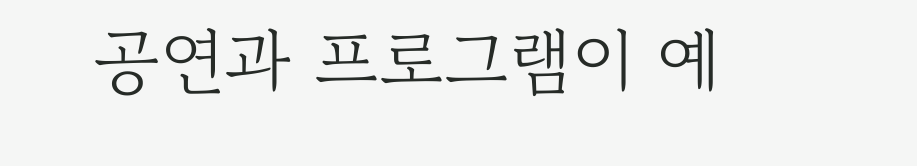공연과 프로그램이 예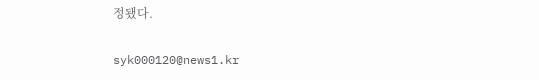정됐다.

syk000120@news1.kr